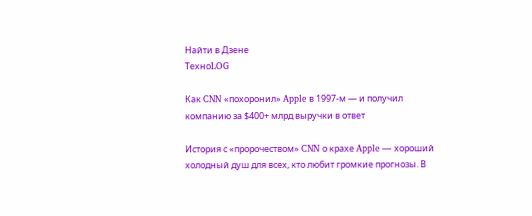Найти в Дзене
ТехноLOG

Как CNN «похоронил» Apple в 1997‑м — и получил компанию за $400+ млрд выручки в ответ

История с «пророчеством» CNN о крахе Apple — хороший холодный душ для всех, кто любит громкие прогнозы. В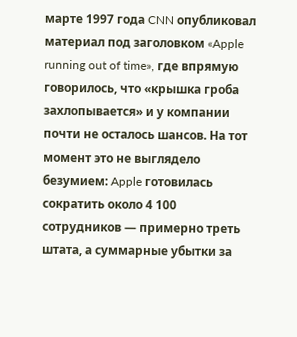марте 1997 года CNN опубликовал материал под заголовком «Apple running out of time», где впрямую говорилось, что «крышка гроба захлопывается» и у компании почти не осталось шансов. На тот момент это не выглядело безумием: Apple готовилась сократить около 4 100 сотрудников — примерно треть штата, а суммарные убытки за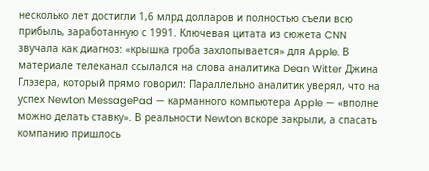несколько лет достигли 1,6 млрд долларов и полностью съели всю прибыль, заработанную с 1991. Ключевая цитата из сюжета CNN звучала как диагноз: «крышка гроба захлопывается» для Apple. В материале телеканал ссылался на слова аналитика Dean Witter Джина Глэзера, который прямо говорил: Параллельно аналитик уверял, что на успех Newton MessagePad — карманного компьютера Apple — «вполне можно делать ставку». В реальности Newton вскоре закрыли, а спасать компанию пришлось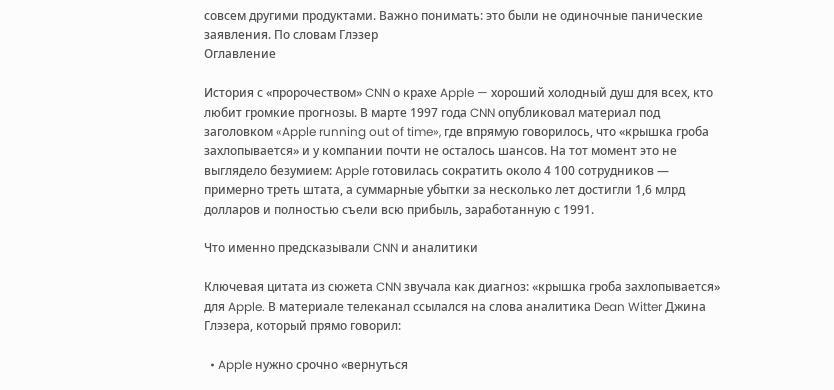совсем другими продуктами. Важно понимать: это были не одиночные панические заявления. По словам Глэзер
Оглавление

История с «пророчеством» CNN о крахе Apple — хороший холодный душ для всех, кто любит громкие прогнозы. В марте 1997 года CNN опубликовал материал под заголовком «Apple running out of time», где впрямую говорилось, что «крышка гроба захлопывается» и у компании почти не осталось шансов. На тот момент это не выглядело безумием: Apple готовилась сократить около 4 100 сотрудников — примерно треть штата, а суммарные убытки за несколько лет достигли 1,6 млрд долларов и полностью съели всю прибыль, заработанную с 1991.

Что именно предсказывали CNN и аналитики

Ключевая цитата из сюжета CNN звучала как диагноз: «крышка гроба захлопывается» для Apple. В материале телеканал ссылался на слова аналитика Dean Witter Джина Глэзера, который прямо говорил:

  • Apple нужно срочно «вернуться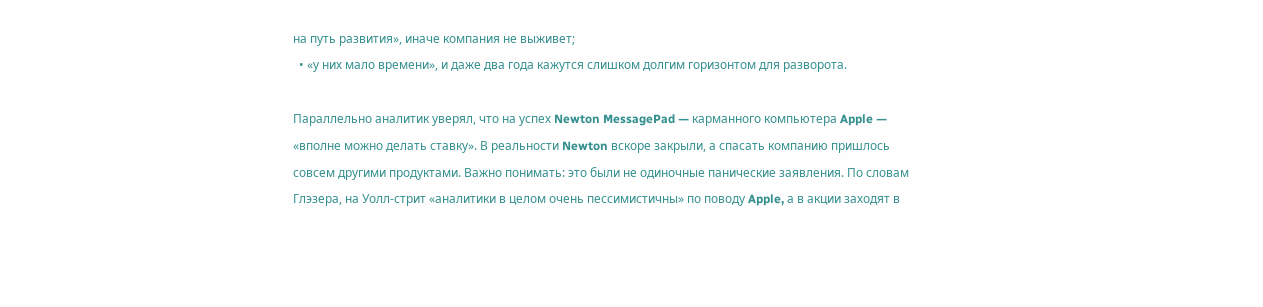на путь развития», иначе компания не выживет;
  • «у них мало времени», и даже два года кажутся слишком долгим горизонтом для разворота.

Параллельно аналитик уверял, что на успех Newton MessagePad — карманного компьютера Apple — «вполне можно делать ставку». В реальности Newton вскоре закрыли, а спасать компанию пришлось совсем другими продуктами. Важно понимать: это были не одиночные панические заявления. По словам Глэзера, на Уолл‑стрит «аналитики в целом очень пессимистичны» по поводу Apple, а в акции заходят в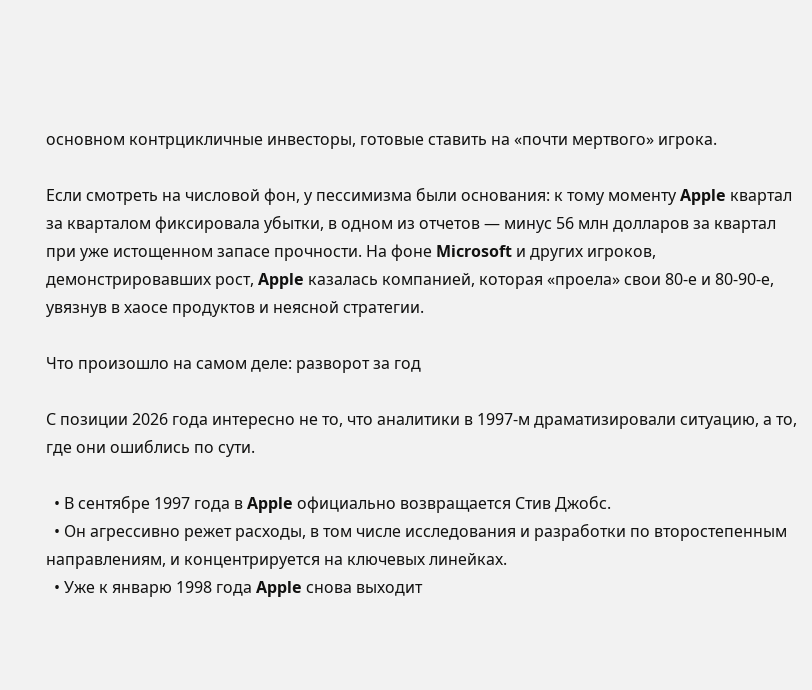основном контрцикличные инвесторы, готовые ставить на «почти мертвого» игрока.

Если смотреть на числовой фон, у пессимизма были основания: к тому моменту Apple квартал за кварталом фиксировала убытки, в одном из отчетов — минус 56 млн долларов за квартал при уже истощенном запасе прочности. На фоне Microsoft и других игроков, демонстрировавших рост, Apple казалась компанией, которая «проела» свои 80‑е и 80‑90‑е, увязнув в хаосе продуктов и неясной стратегии.

Что произошло на самом деле: разворот за год

С позиции 2026 года интересно не то, что аналитики в 1997‑м драматизировали ситуацию, а то, где они ошиблись по сути.

  • В сентябре 1997 года в Apple официально возвращается Стив Джобс.
  • Он агрессивно режет расходы, в том числе исследования и разработки по второстепенным направлениям, и концентрируется на ключевых линейках.
  • Уже к январю 1998 года Apple снова выходит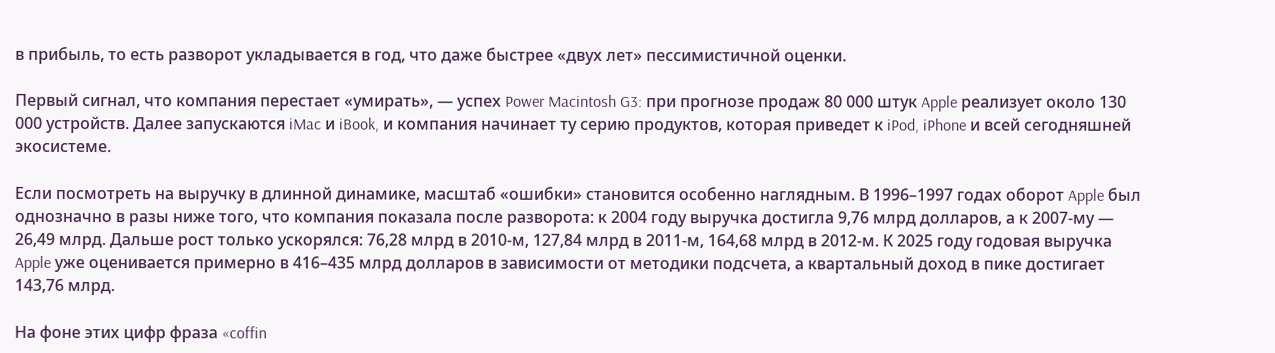в прибыль, то есть разворот укладывается в год, что даже быстрее «двух лет» пессимистичной оценки.

Первый сигнал, что компания перестает «умирать», — успех Power Macintosh G3: при прогнозе продаж 80 000 штук Apple реализует около 130 000 устройств. Далее запускаются iMac и iBook, и компания начинает ту серию продуктов, которая приведет к iPod, iPhone и всей сегодняшней экосистеме.

Если посмотреть на выручку в длинной динамике, масштаб «ошибки» становится особенно наглядным. В 1996–1997 годах оборот Apple был однозначно в разы ниже того, что компания показала после разворота: к 2004 году выручка достигла 9,76 млрд долларов, а к 2007‑му — 26,49 млрд. Дальше рост только ускорялся: 76,28 млрд в 2010‑м, 127,84 млрд в 2011‑м, 164,68 млрд в 2012‑м. К 2025 году годовая выручка Apple уже оценивается примерно в 416–435 млрд долларов в зависимости от методики подсчета, а квартальный доход в пике достигает 143,76 млрд.

На фоне этих цифр фраза «coffin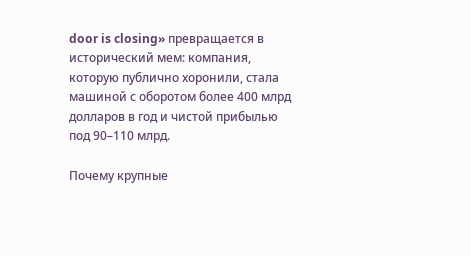door is closing» превращается в исторический мем: компания, которую публично хоронили, стала машиной с оборотом более 400 млрд долларов в год и чистой прибылью под 90–110 млрд.

Почему крупные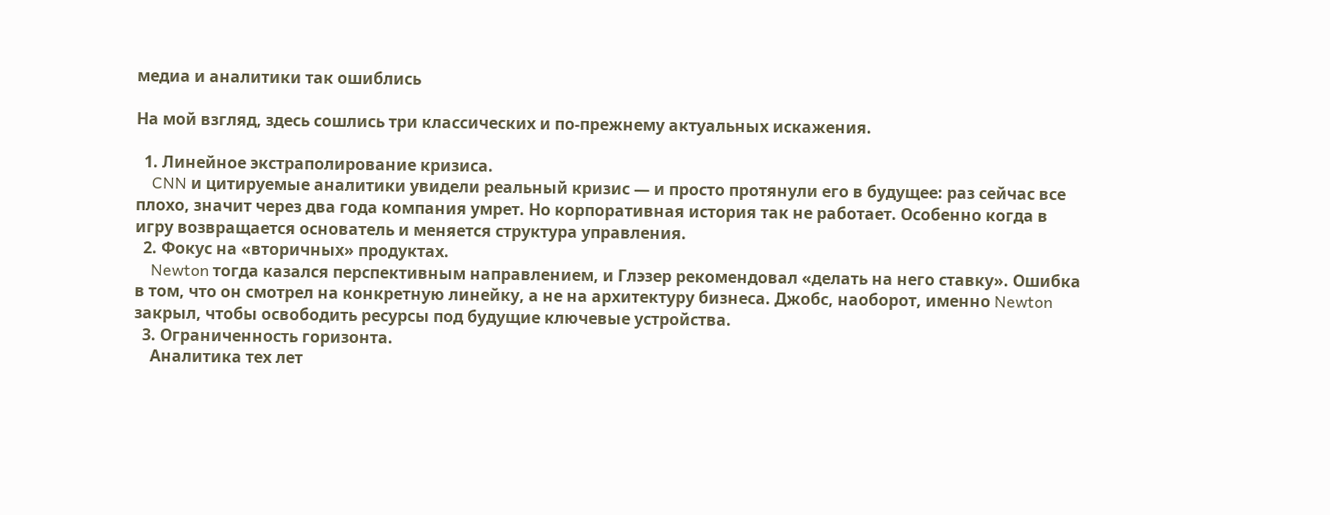медиа и аналитики так ошиблись

На мой взгляд, здесь сошлись три классических и по‑прежнему актуальных искажения.

  1. Линейное экстраполирование кризиса.
    CNN и цитируемые аналитики увидели реальный кризис — и просто протянули его в будущее: раз сейчас все плохо, значит через два года компания умрет. Но корпоративная история так не работает. Особенно когда в игру возвращается основатель и меняется структура управления.
  2. Фокус на «вторичных» продуктах.
    Newton тогда казался перспективным направлением, и Глэзер рекомендовал «делать на него ставку». Ошибка в том, что он смотрел на конкретную линейку, а не на архитектуру бизнеса. Джобс, наоборот, именно Newton закрыл, чтобы освободить ресурсы под будущие ключевые устройства.
  3. Ограниченность горизонта.
    Аналитика тех лет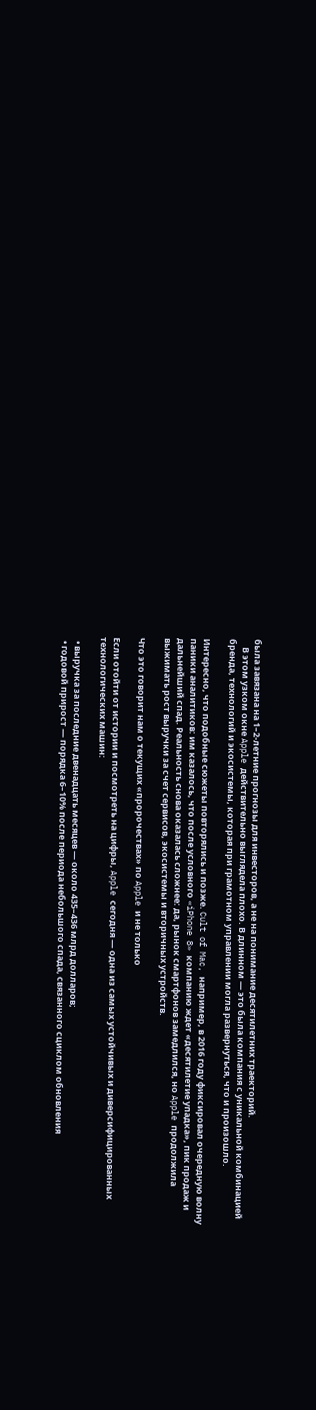была завязана на 1–2‑летние прогнозы для инвесторов, а не на понимание десятилетних траекторий.
    В этом узком окне Apple действительно выглядела плохо. В длинном — это была компания с уникальной комбинацией бренда, технологий и экосистемы, которая при грамотном управлении могла развернуться, что и произошло.

Интересно, что подобные сюжеты повторялись и позже. Cult of Mac, например, в 2016 году фиксировал очередную волну паники аналитиков: им казалось, что после условного «iPhone 8» компанию ждет «десятилетие упадка», пик продаж и дальнейший спад. Реальность снова оказалась сложнее: да, рынок смартфонов замедлился, но Apple продолжила выжимать рост выручки за счет сервисов, экосистемы и вторичных устройств.

Что это говорит нам о текущих «пророчествах» по Apple и не только

Если отойти от истории и посмотреть на цифры, Apple сегодня — одна из самых устойчивых и диверсифицированных технологических машин:

  • выручка за последние двенадцать месяцев — около 435–436 млрд долларов;
  • годовой прирост — порядка 6–10% после периода небольшого спада, связанного сциклом обновления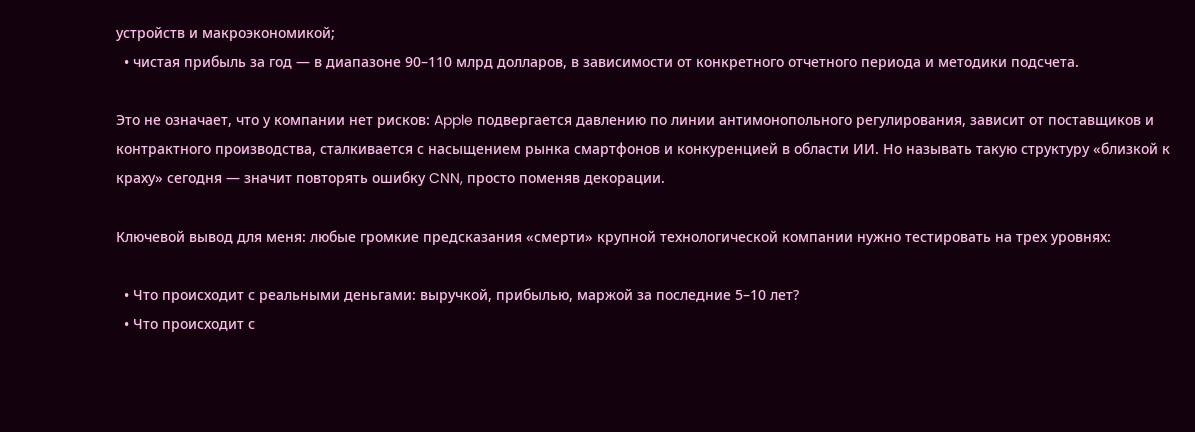устройств и макроэкономикой;
  • чистая прибыль за год — в диапазоне 90–110 млрд долларов, в зависимости от конкретного отчетного периода и методики подсчета.

Это не означает, что у компании нет рисков: Apple подвергается давлению по линии антимонопольного регулирования, зависит от поставщиков и контрактного производства, сталкивается с насыщением рынка смартфонов и конкуренцией в области ИИ. Но называть такую структуру «близкой к краху» сегодня — значит повторять ошибку CNN, просто поменяв декорации.

Ключевой вывод для меня: любые громкие предсказания «смерти» крупной технологической компании нужно тестировать на трех уровнях:

  • Что происходит с реальными деньгами: выручкой, прибылью, маржой за последние 5–10 лет?
  • Что происходит с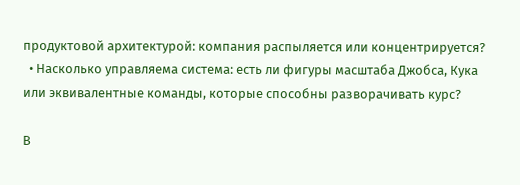продуктовой архитектурой: компания распыляется или концентрируется?
  • Насколько управляема система: есть ли фигуры масштаба Джобса, Кука или эквивалентные команды, которые способны разворачивать курс?

В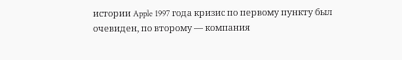истории Apple 1997 года кризис по первому пункту был очевиден, по второму — компания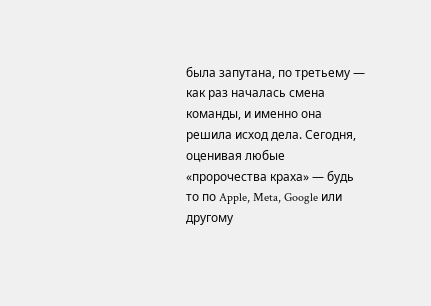была запутана, по третьему — как раз началась смена команды, и именно она решила исход дела. Сегодня, оценивая любые «пророчества краха» — будь то по Apple, Meta, Google или другому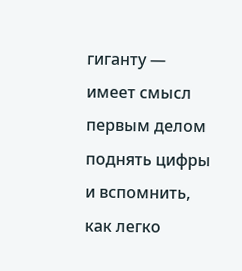гиганту — имеет смысл первым делом поднять цифры и вспомнить, как легко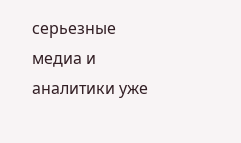серьезные медиа и аналитики уже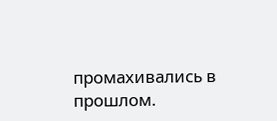промахивались в прошлом.